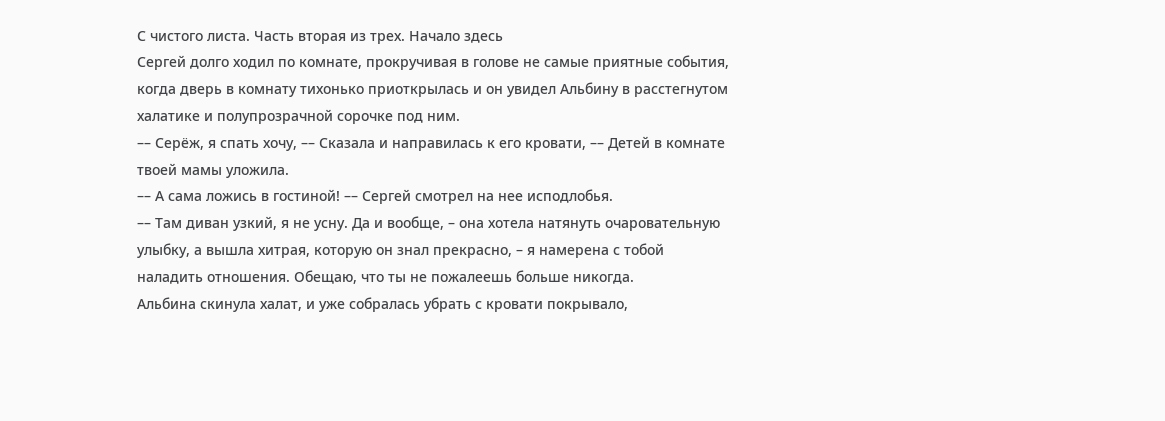С чистого листа. Часть вторая из трех. Начало здесь
Сергей долго ходил по комнате, прокручивая в голове не самые приятные события, когда дверь в комнату тихонько приоткрылась и он увидел Альбину в расстегнутом халатике и полупрозрачной сорочке под ним.
–– Серёж, я спать хочу, –– Сказала и направилась к его кровати, –– Детей в комнате твоей мамы уложила.
–– А сама ложись в гостиной! –– Сергей смотрел на нее исподлобья.
–– Там диван узкий, я не усну. Да и вообще, – она хотела натянуть очаровательную улыбку, а вышла хитрая, которую он знал прекрасно, – я намерена с тобой наладить отношения. Обещаю, что ты не пожалеешь больше никогда.
Альбина скинула халат, и уже собралась убрать с кровати покрывало,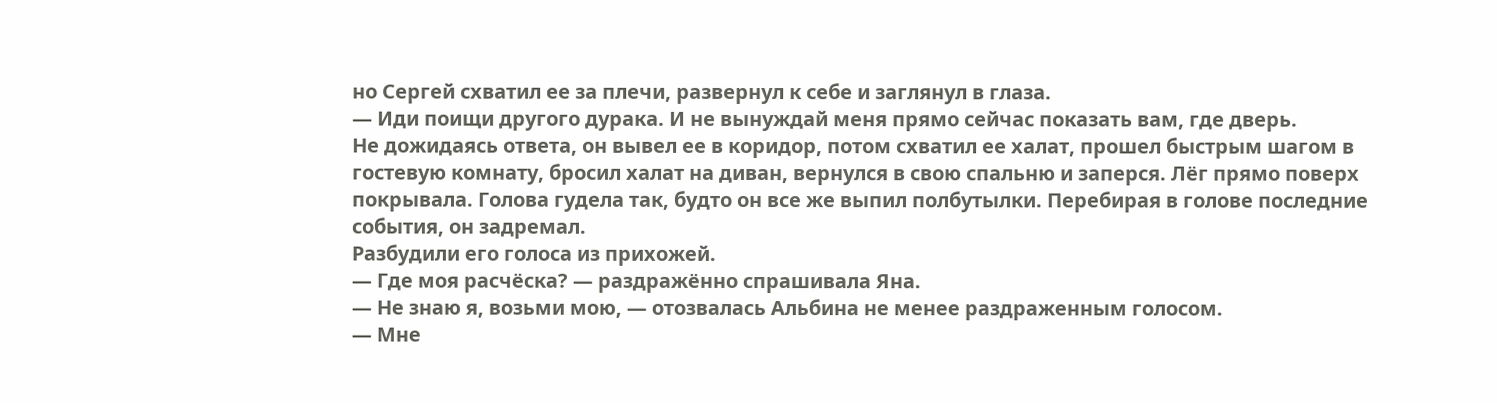но Сергей схватил ее за плечи, развернул к себе и заглянул в глаза.
— Иди поищи другого дурака. И не вынуждай меня прямо сейчас показать вам, где дверь.
Не дожидаясь ответа, он вывел ее в коридор, потом схватил ее халат, прошел быстрым шагом в гостевую комнату, бросил халат на диван, вернулся в свою спальню и заперся. Лёг прямо поверх покрывала. Голова гудела так, будто он все же выпил полбутылки. Перебирая в голове последние события, он задремал.
Разбудили его голоса из прихожей.
— Где моя расчёска? — раздражённо спрашивала Яна.
— Не знаю я, возьми мою, — отозвалась Альбина не менее раздраженным голосом.
— Мне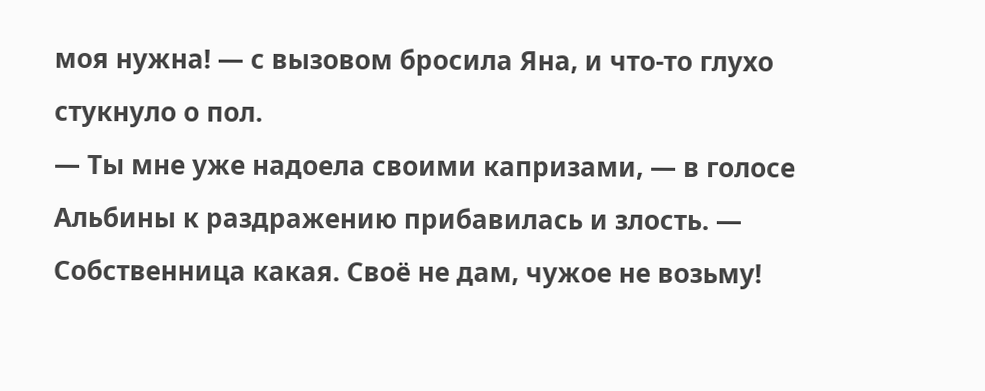моя нужна! — с вызовом бросила Яна, и что-то глухо стукнуло о пол.
— Ты мне уже надоела своими капризами, — в голосе Альбины к раздражению прибавилась и злость. — Собственница какая. Своё не дам, чужое не возьму!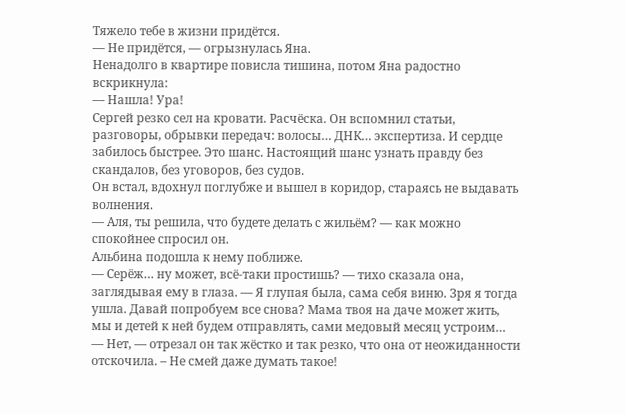Тяжело тебе в жизни придётся.
— Не придётся, — огрызнулась Яна.
Ненадолго в квартире повисла тишина, потом Яна радостно вскрикнула:
— Нашла! Ура!
Сергей резко сел на кровати. Расчёска. Он вспомнил статьи, разговоры, обрывки передач: волосы… ДНК… экспертиза. И сердце забилось быстрее. Это шанс. Настоящий шанс узнать правду без скандалов, без уговоров, без судов.
Он встал, вдохнул поглубже и вышел в коридор, стараясь не выдавать волнения.
— Аля, ты решила, что будете делать с жильём? — как можно спокойнее спросил он.
Альбина подошла к нему поближе.
— Серёж… ну может, всё-таки простишь? — тихо сказала она, заглядывая ему в глаза. — Я глупая была, сама себя виню. Зря я тогда ушла. Давай попробуем все снова? Мама твоя на даче может жить, мы и детей к ней будем отправлять, сами медовый месяц устроим…
— Нет, — отрезал он так жёстко и так резко, что она от неожиданности отскочила. – Не смей даже думать такое!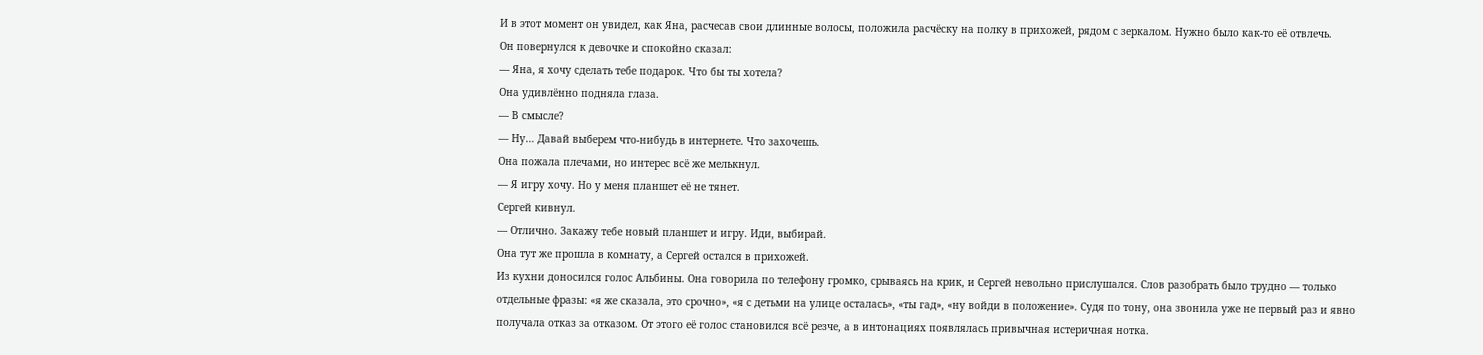И в этот момент он увидел, как Яна, расчесав свои длинные волосы, положила расчёску на полку в прихожей, рядом с зеркалом. Нужно было как-то её отвлечь.
Он повернулся к девочке и спокойно сказал:
— Яна, я хочу сделать тебе подарок. Что бы ты хотела?
Она удивлённо подняла глаза.
— В смысле?
— Ну… Давай выберем что-нибудь в интернете. Что захочешь.
Она пожала плечами, но интерес всё же мелькнул.
— Я игру хочу. Но у меня планшет её не тянет.
Сергей кивнул.
— Отлично. Закажу тебе новый планшет и игру. Иди, выбирай.
Она тут же прошла в комнату, а Сергей остался в прихожей.
Из кухни доносился голос Альбины. Она говорила по телефону громко, срываясь на крик, и Сергей невольно прислушался. Слов разобрать было трудно — только отдельные фразы: «я же сказала, это срочно», «я с детьми на улице осталась», «ты гад», «ну войди в положение». Судя по тону, она звонила уже не первый раз и явно получала отказ за отказом. От этого её голос становился всё резче, а в интонациях появлялась привычная истеричная нотка.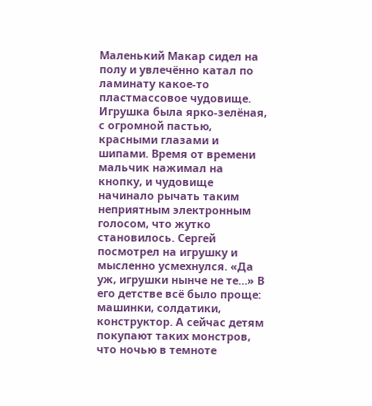Маленький Макар сидел на полу и увлечённо катал по ламинату какое-то пластмассовое чудовище. Игрушка была ярко-зелёная, с огромной пастью, красными глазами и шипами. Время от времени мальчик нажимал на кнопку, и чудовище начинало рычать таким неприятным электронным голосом, что жутко становилось. Сергей посмотрел на игрушку и мысленно усмехнулся. «Да уж, игрушки нынче не те…» В его детстве всё было проще: машинки, солдатики, конструктор. А сейчас детям покупают таких монстров, что ночью в темноте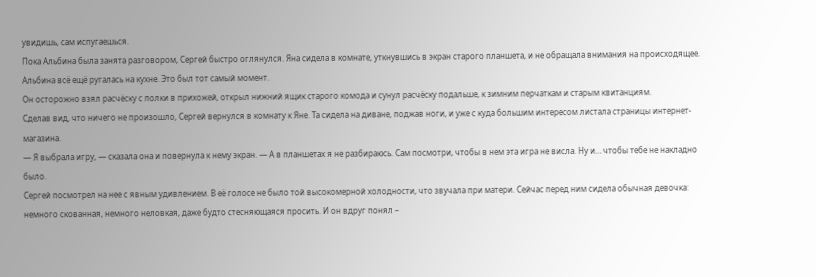увидишь, сам испугаешься.
Пока Альбина была занята разговором, Сергей быстро оглянулся. Яна сидела в комнате, уткнувшись в экран старого планшета, и не обращала внимания на происходящее. Альбина всё ещё ругалась на кухне. Это был тот самый момент.
Он осторожно взял расчёску с полки в прихожей, открыл нижний ящик старого комода и сунул расчёску подальше, к зимним перчаткам и старым квитанциям.
Сделав вид, что ничего не произошло, Сергей вернулся в комнату к Яне. Та сидела на диване, поджав ноги, и уже с куда большим интересом листала страницы интернет-магазина.
— Я выбрала игру, — сказала она и повернула к нему экран. — А в планшетах я не разбираюсь. Сам посмотри, чтобы в нем эта игра не висла. Ну и… чтобы тебе не накладно было.
Сергей посмотрел на нее с явным удивлением. В её голосе не было той высокомерной холодности, что звучала при матери. Сейчас перед ним сидела обычная девочка: немного скованная, немного неловкая, даже будто стесняющаяся просить. И он вдруг понял –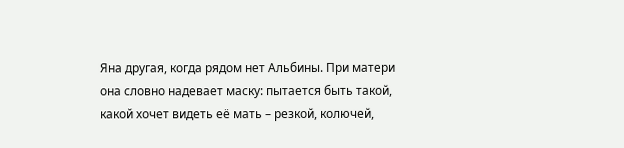Яна другая, когда рядом нет Альбины. При матери она словно надевает маску: пытается быть такой, какой хочет видеть её мать – резкой, колючей,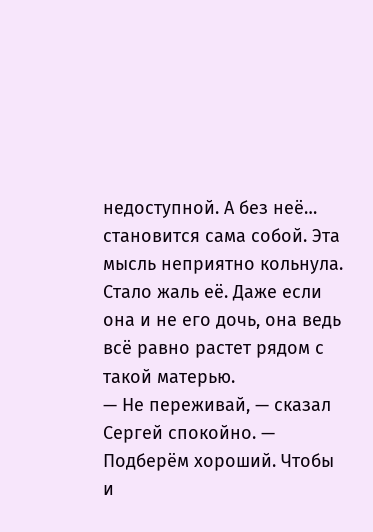недоступной. А без неё… становится сама собой. Эта мысль неприятно кольнула. Стало жаль её. Даже если она и не его дочь, она ведь всё равно растет рядом с такой матерью.
— Не переживай, — сказал Сергей спокойно. — Подберём хороший. Чтобы и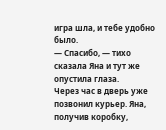игра шла, и тебе удобно было.
— Спасибо, — тихо сказала Яна и тут же опустила глаза.
Через час в дверь уже позвонил курьер. Яна, получив коробку,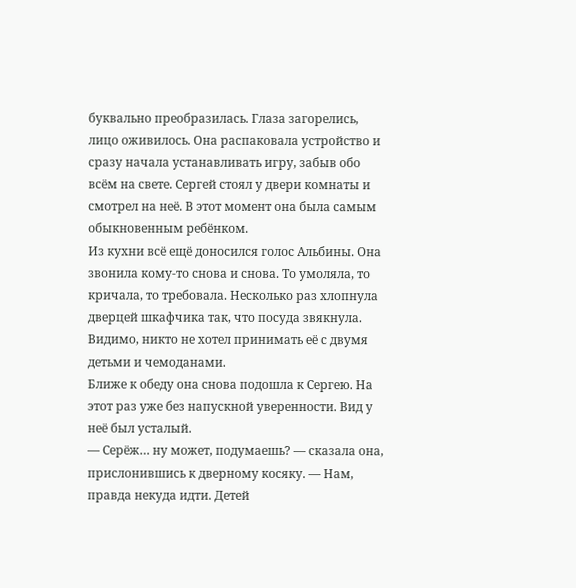буквально преобразилась. Глаза загорелись, лицо оживилось. Она распаковала устройство и сразу начала устанавливать игру, забыв обо всём на свете. Сергей стоял у двери комнаты и смотрел на неё. В этот момент она была самым обыкновенным ребёнком.
Из кухни всё ещё доносился голос Альбины. Она звонила кому-то снова и снова. То умоляла, то кричала, то требовала. Несколько раз хлопнула дверцей шкафчика так, что посуда звякнула. Видимо, никто не хотел принимать её с двумя детьми и чемоданами.
Ближе к обеду она снова подошла к Сергею. На этот раз уже без напускной уверенности. Вид у неё был усталый.
— Серёж… ну может, подумаешь? — сказала она, прислонившись к дверному косяку. — Нам, правда некуда идти. Детей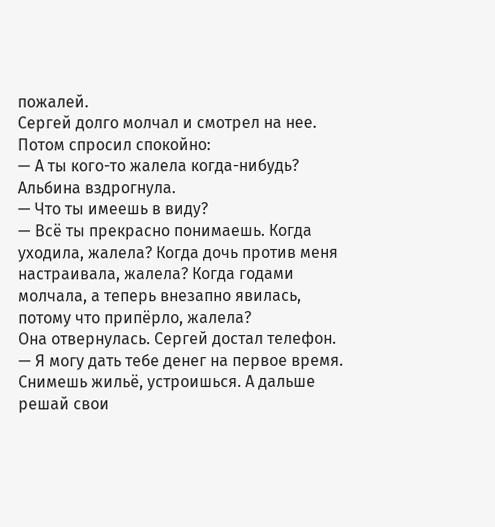пожалей.
Сергей долго молчал и смотрел на нее. Потом спросил спокойно:
— А ты кого-то жалела когда-нибудь?
Альбина вздрогнула.
— Что ты имеешь в виду?
— Всё ты прекрасно понимаешь. Когда уходила, жалела? Когда дочь против меня настраивала, жалела? Когда годами молчала, а теперь внезапно явилась, потому что припёрло, жалела?
Она отвернулась. Сергей достал телефон.
— Я могу дать тебе денег на первое время. Снимешь жильё, устроишься. А дальше решай свои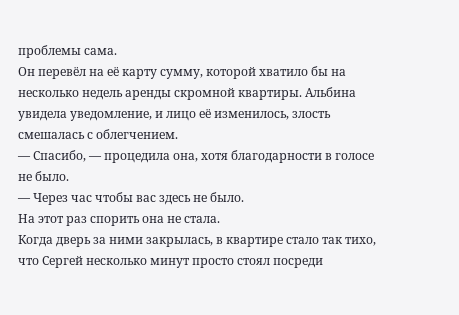проблемы сама.
Он перевёл на её карту сумму, которой хватило бы на несколько недель аренды скромной квартиры. Альбина увидела уведомление, и лицо её изменилось, злость смешалась с облегчением.
— Спасибо, — процедила она, хотя благодарности в голосе не было.
— Через час чтобы вас здесь не было.
На этот раз спорить она не стала.
Когда дверь за ними закрылась, в квартире стало так тихо, что Сергей несколько минут просто стоял посреди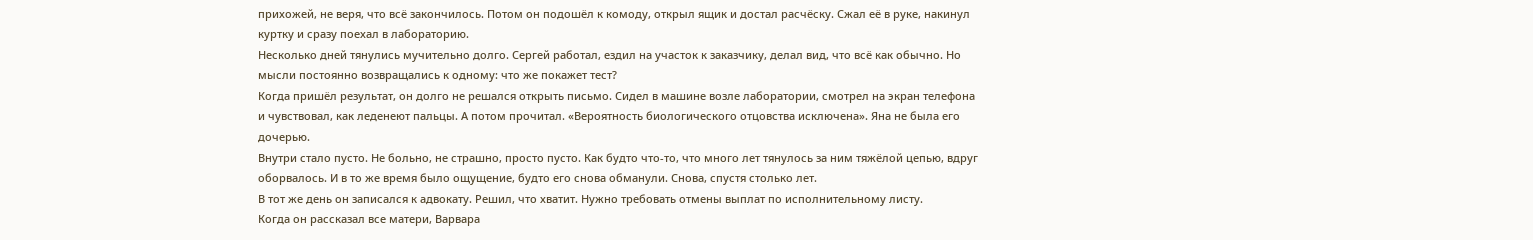прихожей, не веря, что всё закончилось. Потом он подошёл к комоду, открыл ящик и достал расчёску. Сжал её в руке, накинул куртку и сразу поехал в лабораторию.
Несколько дней тянулись мучительно долго. Сергей работал, ездил на участок к заказчику, делал вид, что всё как обычно. Но мысли постоянно возвращались к одному: что же покажет тест?
Когда пришёл результат, он долго не решался открыть письмо. Сидел в машине возле лаборатории, смотрел на экран телефона и чувствовал, как леденеют пальцы. А потом прочитал. «Вероятность биологического отцовства исключена». Яна не была его дочерью.
Внутри стало пусто. Не больно, не страшно, просто пусто. Как будто что-то, что много лет тянулось за ним тяжёлой цепью, вдруг оборвалось. И в то же время было ощущение, будто его снова обманули. Снова, спустя столько лет.
В тот же день он записался к адвокату. Решил, что хватит. Нужно требовать отмены выплат по исполнительному листу.
Когда он рассказал все матери, Варвара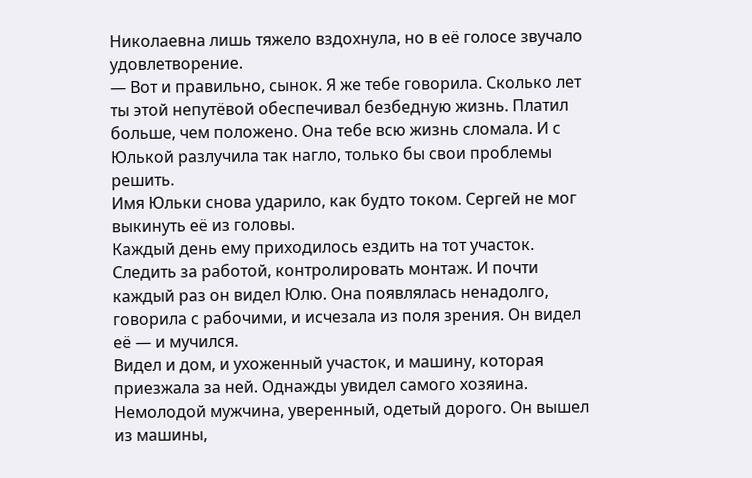Николаевна лишь тяжело вздохнула, но в её голосе звучало удовлетворение.
— Вот и правильно, сынок. Я же тебе говорила. Сколько лет ты этой непутёвой обеспечивал безбедную жизнь. Платил больше, чем положено. Она тебе всю жизнь сломала. И с Юлькой разлучила так нагло, только бы свои проблемы решить.
Имя Юльки снова ударило, как будто током. Сергей не мог выкинуть её из головы.
Каждый день ему приходилось ездить на тот участок. Следить за работой, контролировать монтаж. И почти каждый раз он видел Юлю. Она появлялась ненадолго, говорила с рабочими, и исчезала из поля зрения. Он видел её — и мучился.
Видел и дом, и ухоженный участок, и машину, которая приезжала за ней. Однажды увидел самого хозяина. Немолодой мужчина, уверенный, одетый дорого. Он вышел из машины,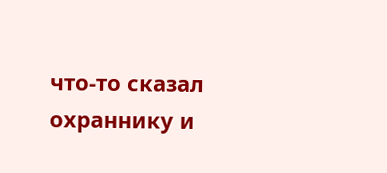что-то сказал охраннику и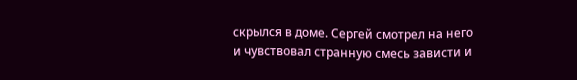скрылся в доме. Сергей смотрел на него и чувствовал странную смесь зависти и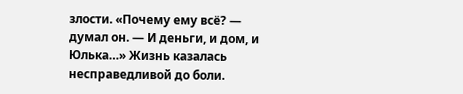злости. «Почему ему всё? — думал он. — И деньги, и дом, и Юлька…» Жизнь казалась несправедливой до боли.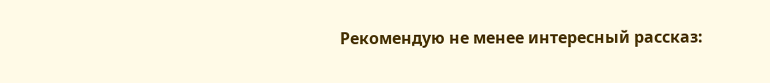Рекомендую не менее интересный рассказ: